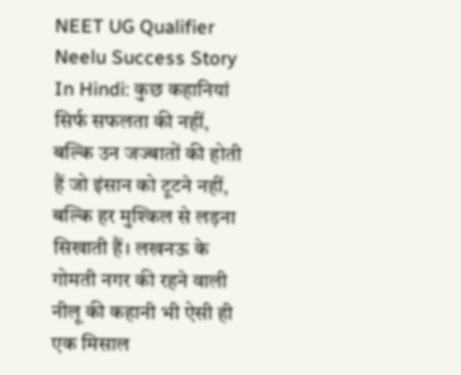NEET UG Qualifier Neelu Success Story In Hindi: कुछ कहानियां सिर्फ सफलता की नहीं, बल्कि उन जज्बातों की होती हैं जो इंसान को टूटने नहीं, बल्कि हर मुश्किल से लड़ना सिखाती हैं। लखनऊ के गोमती नगर की रहने वाली नीलू की कहानी भी ऐसी ही एक मिसाल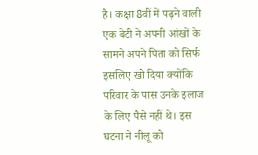है। कक्षा 8वीं में पढ़ने वाली एक बेटी ने अपनी आंखों के सामने अपने पिता को सिर्फ इसलिए खो दिया क्योंकि परिवार के पास उनके इलाज के लिए पैसे नहीं थे। इस घटना ने नीलू को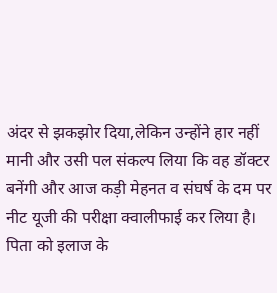अंदर से झकझोर दिया,लेकिन उन्होंने हार नहीं मानी और उसी पल संकल्प लिया कि वह डॉक्टर बनेंगी और आज कड़ी मेहनत व संघर्ष के दम पर नीट यूजी की परीक्षा क्वालीफाई कर लिया है।
पिता को इलाज के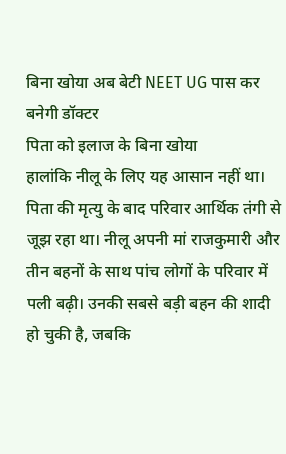बिना खोया अब बेटी NEET UG पास कर बनेगी डॉक्टर
पिता को इलाज के बिना खोया
हालांकि नीलू के लिए यह आसान नहीं था। पिता की मृत्यु के बाद परिवार आर्थिक तंगी से जूझ रहा था। नीलू अपनी मां राजकुमारी और तीन बहनों के साथ पांच लोगों के परिवार में पली बढ़ी। उनकी सबसे बड़ी बहन की शादी हो चुकी है, जबकि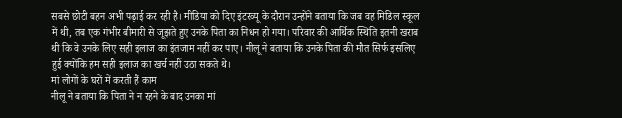सबसे छोटी बहन अभी पढ़ाई कर रही है। मीडिया को दिए इंटरव्यू के दौरान उन्होंने बताया कि जब वह मिडिल स्कूल में थी, तब एक गंभीर बीमारी से जूझते हुए उनके पिता का निधन हो गया। परिवार की आर्थिक स्थिति इतनी खराब थी कि वे उनके लिए सही इलाज का इंतजाम नहीं कर पाए। नीलू ने बताया कि उनके पिता की मौत सिर्फ इसलिए हुई क्योंकि हम सही इलाज का खर्च नहीं उठा सकते थे।
मां लोगों के घरों में करती हैं काम
नीलू ने बताया कि पिता ने न रहने के बाद उनका मां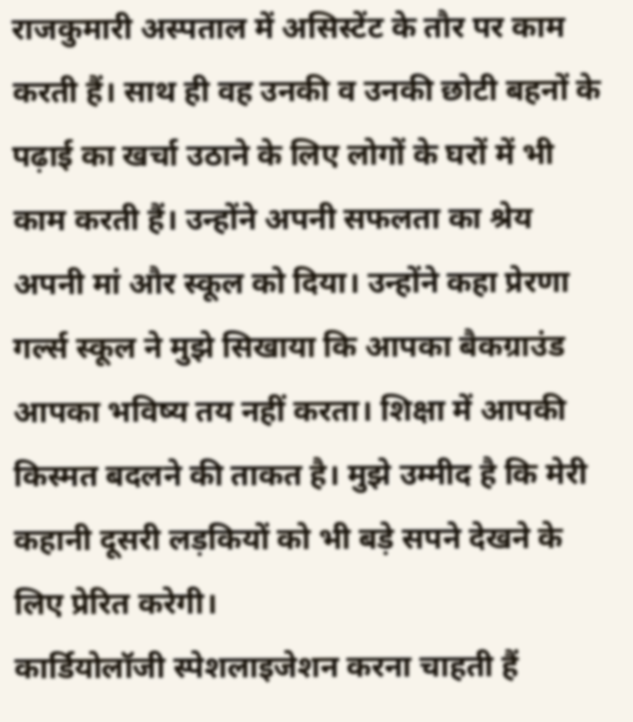राजकुमारी अस्पताल में असिस्टेंट के तौर पर काम करती हैं। साथ ही वह उनकी व उनकी छोटी बहनों के पढ़ाई का खर्चा उठाने के लिए लोगों के घरों में भी काम करती हैं। उन्होंने अपनी सफलता का श्रेय अपनी मां और स्कूल को दिया। उन्होंने कहा प्रेरणा गर्ल्स स्कूल ने मुझे सिखाया कि आपका बैकग्राउंड आपका भविष्य तय नहीं करता। शिक्षा में आपकी किस्मत बदलने की ताकत है। मुझे उम्मीद है कि मेरी कहानी दूसरी लड़कियों को भी बड़े सपने देखने के लिए प्रेरित करेगी।
कार्डियोलॉजी स्पेशलाइजेशन करना चाहती हैं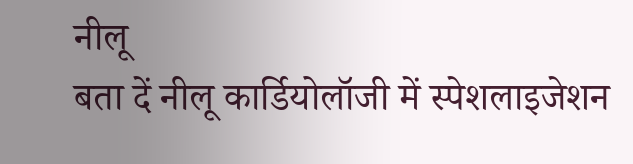नीलू
बता दें नीलू कार्डियोलॉजी में स्पेशलाइजेशन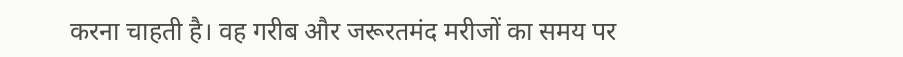करना चाहती है। वह गरीब और जरूरतमंद मरीजों का समय पर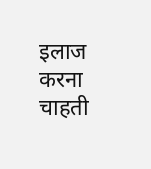इलाज करना चाहती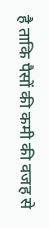है ताकि पैसों की कमी की वजह से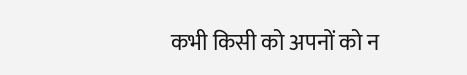कभी किसी को अपनों को न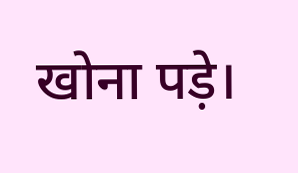खोना पड़े।